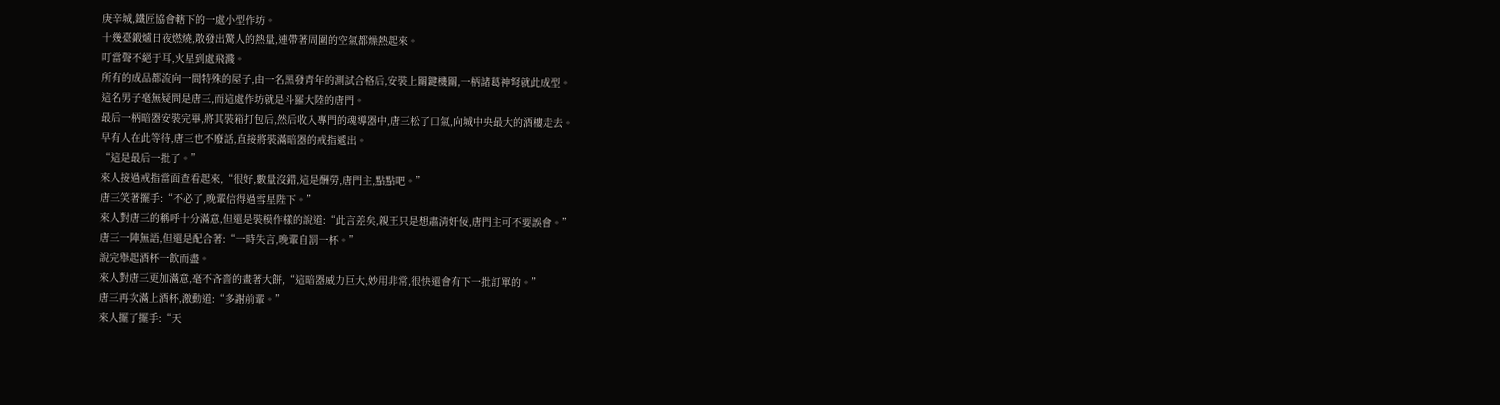庚辛城,鐵匠協會轄下的一處小型作坊。
十幾臺鍛爐日夜燃燒,散發出驚人的熱量,連帶著周圍的空氣都燥熱起來。
叮當聲不絕于耳,火星到處飛濺。
所有的成品都流向一間特殊的屋子,由一名黑發青年的測試合格后,安裝上關鍵機關,一柄諸葛神弩就此成型。
這名男子毫無疑問是唐三,而這處作坊就是斗羅大陸的唐門。
最后一柄暗器安裝完畢,將其裝箱打包后,然后收入專門的魂導器中,唐三松了口氣,向城中央最大的酒樓走去。
早有人在此等待,唐三也不廢話,直接將裝滿暗器的戒指遞出。
“這是最后一批了。”
來人接過戒指當面查看起來,“很好,數量沒錯,這是酬勞,唐門主,點點吧。”
唐三笑著擺手:“不必了,晚輩信得過雪星陛下。”
來人對唐三的稱呼十分滿意,但還是裝模作樣的說道:“此言差矣,親王只是想肅清奸佞,唐門主可不要誤會。”
唐三一陣無語,但還是配合著:“一時失言,晚輩自罰一杯。”
說完舉起酒杯一飲而盡。
來人對唐三更加滿意,毫不吝嗇的畫著大餅,“這暗器威力巨大,妙用非常,很快還會有下一批訂單的。”
唐三再次滿上酒杯,激動道:“多謝前輩。”
來人擺了擺手:“天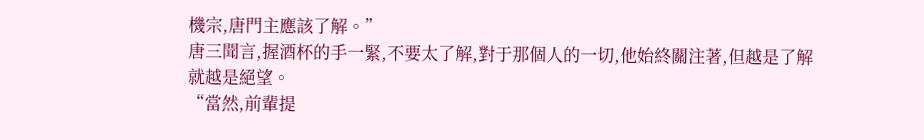機宗,唐門主應該了解。”
唐三聞言,握酒杯的手一緊,不要太了解,對于那個人的一切,他始終關注著,但越是了解就越是絕望。
“當然,前輩提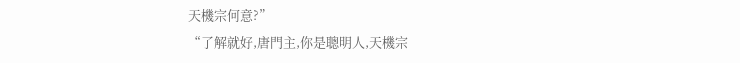天機宗何意?”
“了解就好,唐門主,你是聰明人,天機宗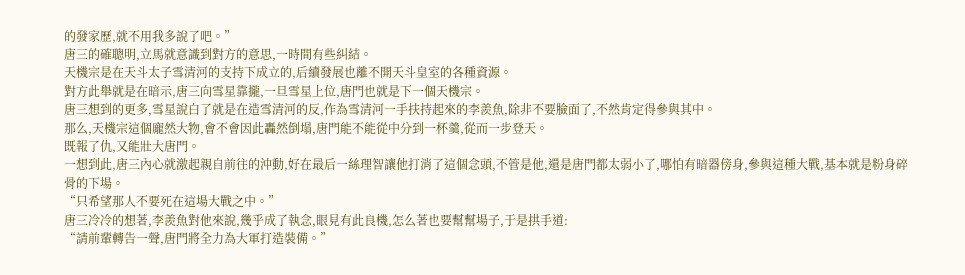的發家歷,就不用我多說了吧。”
唐三的確聰明,立馬就意識到對方的意思,一時間有些糾結。
天機宗是在天斗太子雪清河的支持下成立的,后續發展也離不開天斗皇室的各種資源。
對方此舉就是在暗示,唐三向雪星靠攏,一旦雪星上位,唐門也就是下一個天機宗。
唐三想到的更多,雪星說白了就是在造雪清河的反,作為雪清河一手扶持起來的李羨魚,除非不要臉面了,不然肯定得參與其中。
那么,天機宗這個龐然大物,會不會因此轟然倒塌,唐門能不能從中分到一杯羹,從而一步登天。
既報了仇,又能壯大唐門。
一想到此,唐三內心就激起親自前往的沖動,好在最后一絲理智讓他打消了這個念頭,不管是他,還是唐門都太弱小了,哪怕有暗器傍身,參與這種大戰,基本就是粉身碎骨的下場。
“只希望那人不要死在這場大戰之中。”
唐三冷冷的想著,李羨魚對他來說,幾乎成了執念,眼見有此良機,怎么著也要幫幫場子,于是拱手道:
“請前輩轉告一聲,唐門將全力為大軍打造裝備。”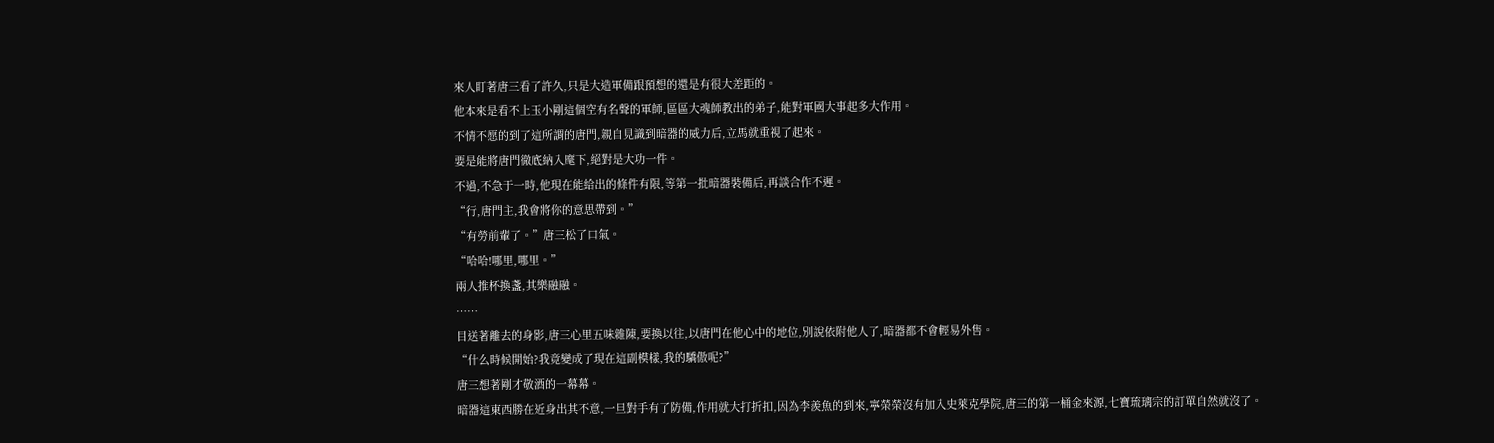來人盯著唐三看了許久,只是大造軍備跟預想的還是有很大差距的。
他本來是看不上玉小剛這個空有名聲的軍師,區區大魂師教出的弟子,能對軍國大事起多大作用。
不情不愿的到了這所謂的唐門,親自見識到暗器的威力后,立馬就重視了起來。
要是能將唐門徹底納入麾下,絕對是大功一件。
不過,不急于一時,他現在能給出的條件有限,等第一批暗器裝備后,再談合作不遲。
“行,唐門主,我會將你的意思帶到。”
“有勞前輩了。”唐三松了口氣。
“哈哈!哪里,哪里。”
兩人推杯換盞,其樂融融。
……
目送著離去的身影,唐三心里五味雜陳,要換以往,以唐門在他心中的地位,別說依附他人了,暗器都不會輕易外售。
“什么時候開始?我竟變成了現在這副模樣,我的驕傲呢?”
唐三想著剛才敬酒的一幕幕。
暗器這東西勝在近身出其不意,一旦對手有了防備,作用就大打折扣,因為李羨魚的到來,寧榮榮沒有加入史萊克學院,唐三的第一桶金來源,七寶琉璃宗的訂單自然就沒了。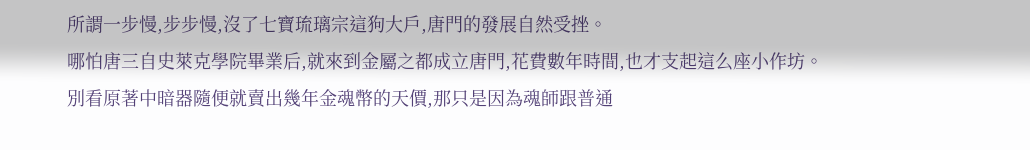所謂一步慢,步步慢,沒了七寶琉璃宗這狗大戶,唐門的發展自然受挫。
哪怕唐三自史萊克學院畢業后,就來到金屬之都成立唐門,花費數年時間,也才支起這么座小作坊。
別看原著中暗器隨便就賣出幾年金魂幣的天價,那只是因為魂師跟普通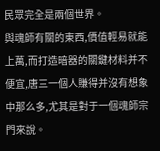民眾完全是兩個世界。
與魂師有關的東西,價值輕易就能上萬,而打造暗器的關鍵材料并不便宜,唐三一個人賺得并沒有想象中那么多,尤其是對于一個魂師宗門來說。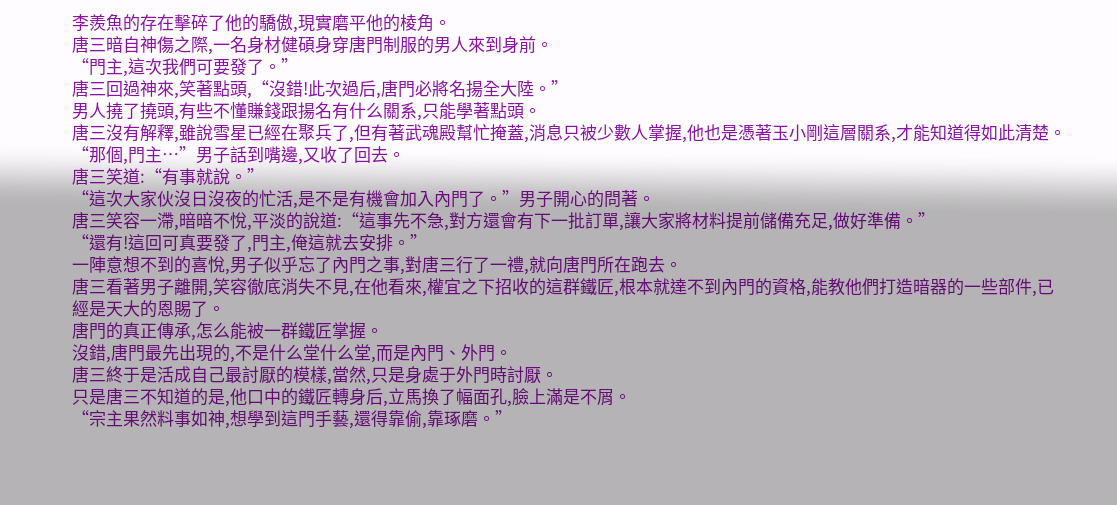李羨魚的存在擊碎了他的驕傲,現實磨平他的棱角。
唐三暗自神傷之際,一名身材健碩身穿唐門制服的男人來到身前。
“門主,這次我們可要發了。”
唐三回過神來,笑著點頭,“沒錯!此次過后,唐門必將名揚全大陸。”
男人撓了撓頭,有些不懂賺錢跟揚名有什么關系,只能學著點頭。
唐三沒有解釋,雖說雪星已經在聚兵了,但有著武魂殿幫忙掩蓋,消息只被少數人掌握,他也是憑著玉小剛這層關系,才能知道得如此清楚。
“那個,門主…”男子話到嘴邊,又收了回去。
唐三笑道:“有事就說。”
“這次大家伙沒日沒夜的忙活,是不是有機會加入內門了。”男子開心的問著。
唐三笑容一滯,暗暗不悅,平淡的說道:“這事先不急,對方還會有下一批訂單,讓大家將材料提前儲備充足,做好準備。”
“還有!這回可真要發了,門主,俺這就去安排。”
一陣意想不到的喜悅,男子似乎忘了內門之事,對唐三行了一禮,就向唐門所在跑去。
唐三看著男子離開,笑容徹底消失不見,在他看來,權宜之下招收的這群鐵匠,根本就達不到內門的資格,能教他們打造暗器的一些部件,已經是天大的恩賜了。
唐門的真正傳承,怎么能被一群鐵匠掌握。
沒錯,唐門最先出現的,不是什么堂什么堂,而是內門、外門。
唐三終于是活成自己最討厭的模樣,當然,只是身處于外門時討厭。
只是唐三不知道的是,他口中的鐵匠轉身后,立馬換了幅面孔,臉上滿是不屑。
“宗主果然料事如神,想學到這門手藝,還得靠偷,靠琢磨。”